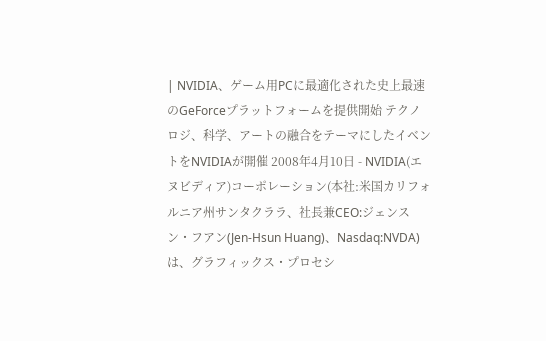| NVIDIA、ゲーム用PCに最適化された史上最速のGeForceプラットフォームを提供開始 テクノロジ、科学、アートの融合をテーマにしたイベントをNVIDIAが開催 2008年4月10日 - NVIDIA(エヌビディア)コーポレーション(本社:米国カリフォルニア州サンタクララ、社長兼CEO:ジェンスン・フアン(Jen-Hsun Huang)、Nasdaq:NVDA)は、グラフィックス・プロセシ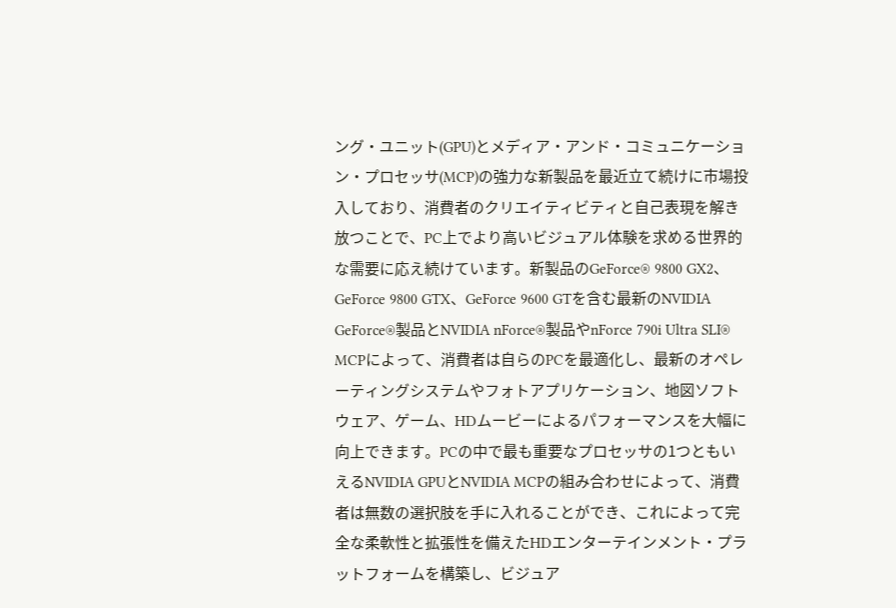ング・ユニット(GPU)とメディア・アンド・コミュニケーション・プロセッサ(MCP)の強力な新製品を最近立て続けに市場投入しており、消費者のクリエイティビティと自己表現を解き放つことで、PC上でより高いビジュアル体験を求める世界的な需要に応え続けています。新製品のGeForce® 9800 GX2、GeForce 9800 GTX、GeForce 9600 GTを含む最新のNVIDIA GeForce®製品とNVIDIA nForce®製品やnForce 790i Ultra SLI® MCPによって、消費者は自らのPCを最適化し、最新のオペレーティングシステムやフォトアプリケーション、地図ソフトウェア、ゲーム、HDムービーによるパフォーマンスを大幅に向上できます。PCの中で最も重要なプロセッサの1つともいえるNVIDIA GPUとNVIDIA MCPの組み合わせによって、消費者は無数の選択肢を手に入れることができ、これによって完全な柔軟性と拡張性を備えたHDエンターテインメント・プラットフォームを構築し、ビジュア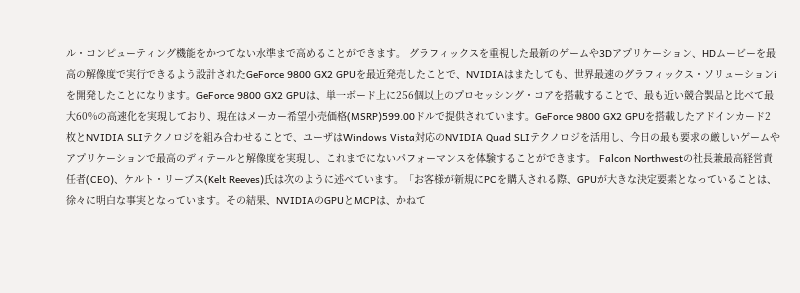ル・コンピューティング機能をかつてない水準まで高めることができます。 グラフィックスを重視した最新のゲームや3Dアプリケーション、HDムービーを最高の解像度で実行できるよう設計されたGeForce 9800 GX2 GPUを最近発売したことで、NVIDIAはまたしても、世界最速のグラフィックス・ソリューションiを開発したことになります。GeForce 9800 GX2 GPUは、単一ボード上に256個以上のプロセッシング・コアを搭載することで、最も近い競合製品と比べて最大60%の高速化を実現しており、現在はメーカー希望小売価格(MSRP)599.00ドルで提供されています。GeForce 9800 GX2 GPUを搭載したアドインカード2枚とNVIDIA SLIテクノロジを組み合わせることで、ユーザはWindows Vista対応のNVIDIA Quad SLIテクノロジを活用し、今日の最も要求の厳しいゲームやアプリケーションで最高のディテールと解像度を実現し、これまでにないパフォーマンスを体験することができます。 Falcon Northwestの社長兼最高経営責任者(CEO)、ケルト・リーブス(Kelt Reeves)氏は次のように述べています。「お客様が新規にPCを購入される際、GPUが大きな決定要素となっていることは、徐々に明白な事実となっています。その結果、NVIDIAのGPUとMCPは、かねて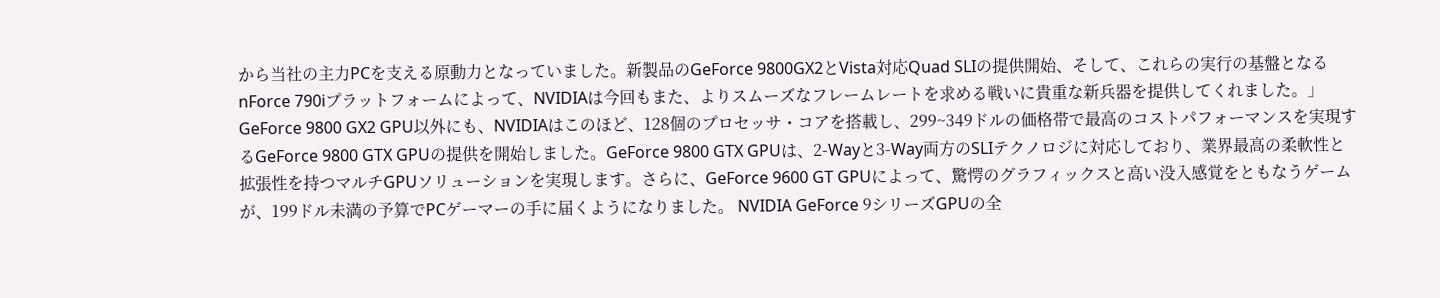から当社の主力PCを支える原動力となっていました。新製品のGeForce 9800GX2とVista対応Quad SLIの提供開始、そして、これらの実行の基盤となるnForce 790iプラットフォームによって、NVIDIAは今回もまた、よりスムーズなフレームレートを求める戦いに貴重な新兵器を提供してくれました。」 GeForce 9800 GX2 GPU以外にも、NVIDIAはこのほど、128個のプロセッサ・コアを搭載し、299~349ドルの価格帯で最高のコストパフォーマンスを実現するGeForce 9800 GTX GPUの提供を開始しました。GeForce 9800 GTX GPUは、2-Wayと3-Way両方のSLIテクノロジに対応しており、業界最高の柔軟性と拡張性を持つマルチGPUソリューションを実現します。さらに、GeForce 9600 GT GPUによって、驚愕のグラフィックスと高い没入感覚をともなうゲームが、199ドル未満の予算でPCゲーマーの手に届くようになりました。 NVIDIA GeForce 9シリーズGPUの全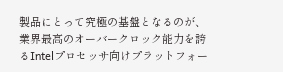製品にとって究極の基盤となるのが、業界最高のオーバークロック能力を誇るIntelプロセッサ向けプラットフォー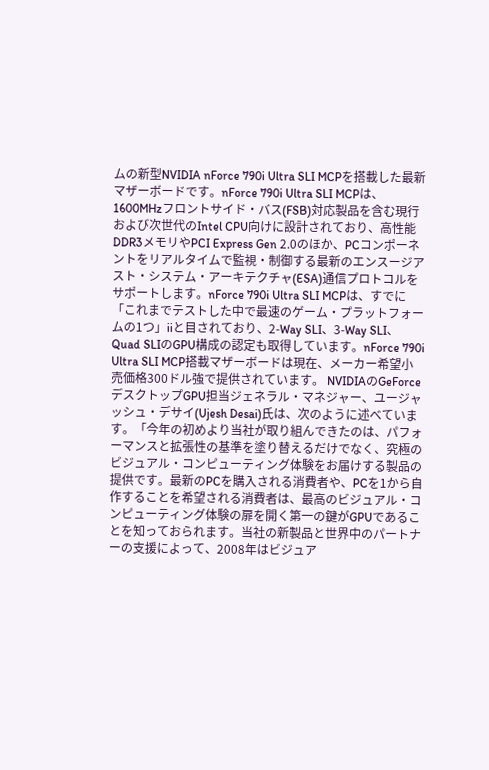ムの新型NVIDIA nForce 790i Ultra SLI MCPを搭載した最新マザーボードです。nForce 790i Ultra SLI MCPは、1600MHzフロントサイド・バス(FSB)対応製品を含む現行および次世代のIntel CPU向けに設計されており、高性能DDR3メモリやPCI Express Gen 2.0のほか、PCコンポーネントをリアルタイムで監視・制御する最新のエンスージアスト・システム・アーキテクチャ(ESA)通信プロトコルをサポートします。nForce 790i Ultra SLI MCPは、すでに「これまでテストした中で最速のゲーム・プラットフォームの1つ」iiと目されており、2-Way SLI、3-Way SLI、Quad SLIのGPU構成の認定も取得しています。nForce 790i Ultra SLI MCP搭載マザーボードは現在、メーカー希望小売価格300ドル強で提供されています。 NVIDIAのGeForceデスクトップGPU担当ジェネラル・マネジャー、ユージャッシュ・デサイ(Ujesh Desai)氏は、次のように述べています。「今年の初めより当社が取り組んできたのは、パフォーマンスと拡張性の基準を塗り替えるだけでなく、究極のビジュアル・コンピューティング体験をお届けする製品の提供です。最新のPCを購入される消費者や、PCを1から自作することを希望される消費者は、最高のビジュアル・コンピューティング体験の扉を開く第一の鍵がGPUであることを知っておられます。当社の新製品と世界中のパートナーの支援によって、2008年はビジュア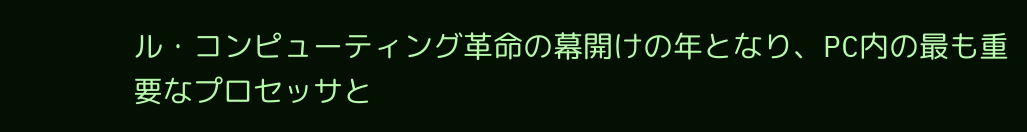ル・コンピューティング革命の幕開けの年となり、PC内の最も重要なプロセッサと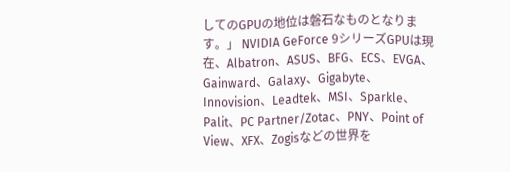してのGPUの地位は磐石なものとなります。」 NVIDIA GeForce 9シリーズGPUは現在、Albatron、ASUS、BFG、ECS、EVGA、Gainward、Galaxy、Gigabyte、Innovision、Leadtek、MSI、Sparkle、Palit、PC Partner/Zotac、PNY、Point of View、XFX、Zogisなどの世界を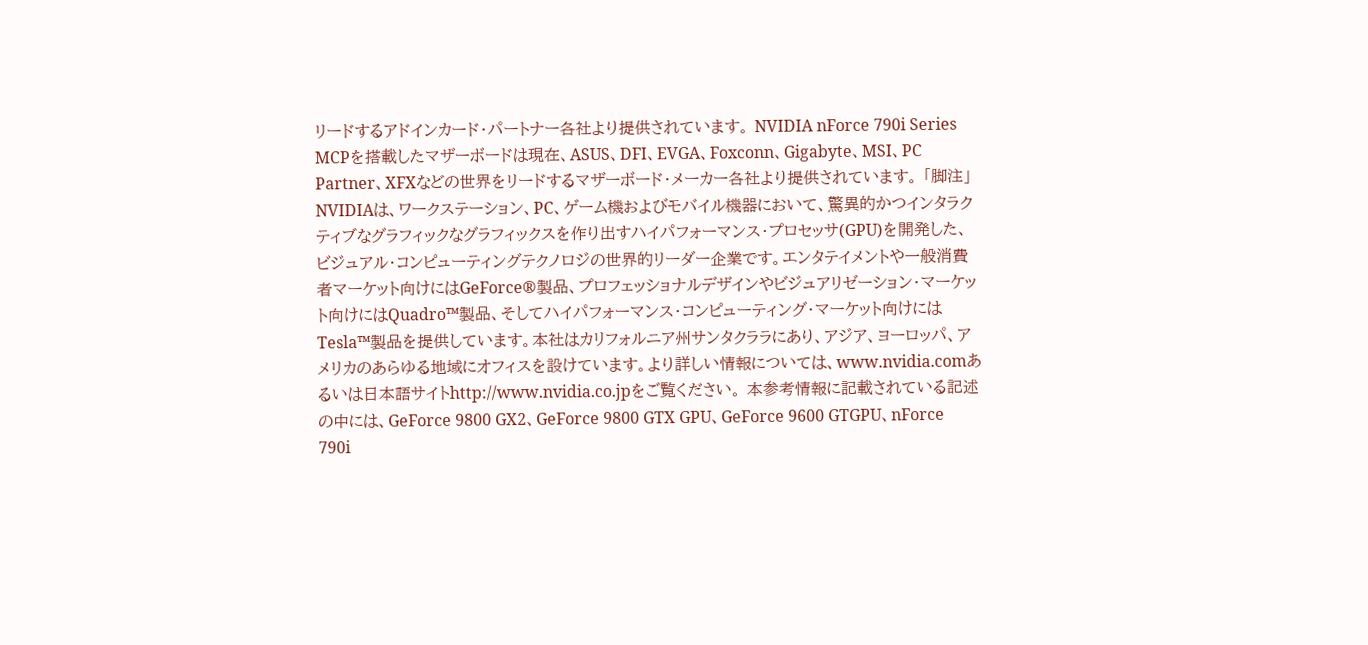リードするアドインカード・パートナー各社より提供されています。 NVIDIA nForce 790i Series MCPを搭載したマザーボードは現在、ASUS、DFI、EVGA、Foxconn、Gigabyte、MSI、PC Partner、XFXなどの世界をリードするマザーボード・メーカー各社より提供されています。 「脚注」
NVIDIAは、ワークステーション、PC、ゲーム機およびモバイル機器において、驚異的かつインタラクティブなグラフィックなグラフィックスを作り出すハイパフォーマンス・プロセッサ(GPU)を開発した、ビジュアル・コンピューティングテクノロジの世界的リーダー企業です。エンタテイメントや一般消費者マーケット向けにはGeForce®製品、プロフェッショナルデザインやビジュアリゼーション・マーケット向けにはQuadro™製品、そしてハイパフォーマンス・コンピューティング・マーケット向けにはTesla™製品を提供しています。本社はカリフォルニア州サンタクララにあり、アジア、ヨーロッパ、アメリカのあらゆる地域にオフィスを設けています。より詳しい情報については、www.nvidia.comあるいは日本語サイトhttp://www.nvidia.co.jpをご覧ください。 本参考情報に記載されている記述の中には、GeForce 9800 GX2、GeForce 9800 GTX GPU、GeForce 9600 GTGPU、nForce 790i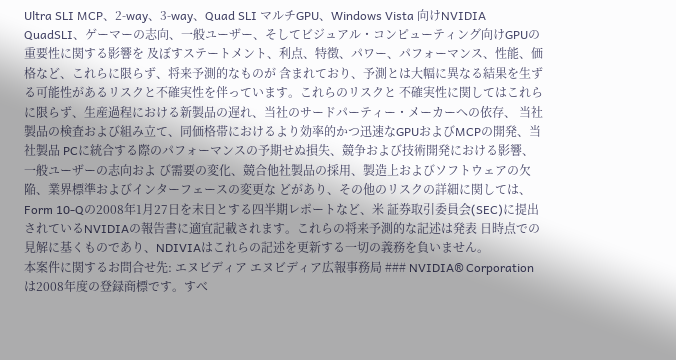Ultra SLI MCP、2-way、3-way、Quad SLI マルチGPU、Windows Vista 向けNVIDIA QuadSLI、ゲーマーの志向、一般ユーザー、そしてビジュアル・コンピューティング向けGPUの重要性に関する影響を 及ぼすステートメント、利点、特徴、パワー、パフォーマンス、性能、価格など、これらに限らず、将来予測的なものが 含まれており、予測とは大幅に異なる結果を生ずる可能性があるリスクと不確実性を伴っています。これらのリスクと 不確実性に関してはこれらに限らず、生産過程における新製品の遅れ、当社のサードパーティー・メーカーへの依存、 当社製品の検査および組み立て、同価格帯におけるより効率的かつ迅速なGPUおよびMCPの開発、当社製品 PCに統合する際のパフォーマンスの予期せぬ損失、競争および技術開発における影響、一般ユーザーの志向およ び需要の変化、競合他社製品の採用、製造上およびソフトウェアの欠陥、業界標準およびインターフェースの変更な どがあり、その他のリスクの詳細に関しては、Form 10-Qの2008年1月27日を末日とする四半期レポートなど、米 証券取引委員会(SEC)に提出されているNVIDIAの報告書に適宜記載されます。これらの将来予測的な記述は発表 日時点での見解に基くものであり、NDIVIAはこれらの記述を更新する一切の義務を負いません。
本案件に関するお問合せ先: エヌビディア エヌビディア広報事務局 ### NVIDIA® Corporationは2008年度の登録商標です。すべ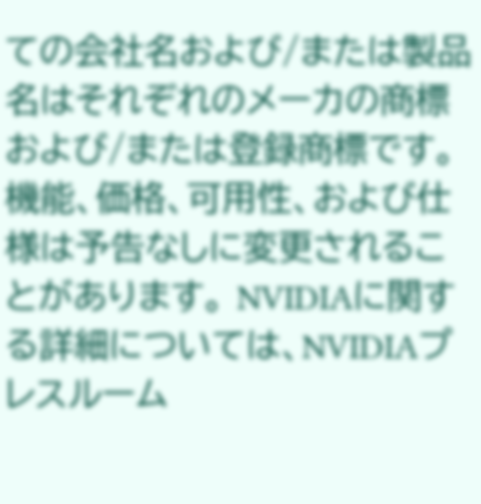ての会社名および/または製品名はそれぞれのメーカの商標および/または登録商標です。機能、価格、可用性、および仕様は予告なしに変更されることがあります。 NVIDIAに関する詳細については、NVIDIAプレスルーム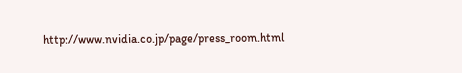http://www.nvidia.co.jp/page/press_room.html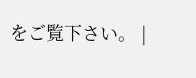をご覧下さい。 |